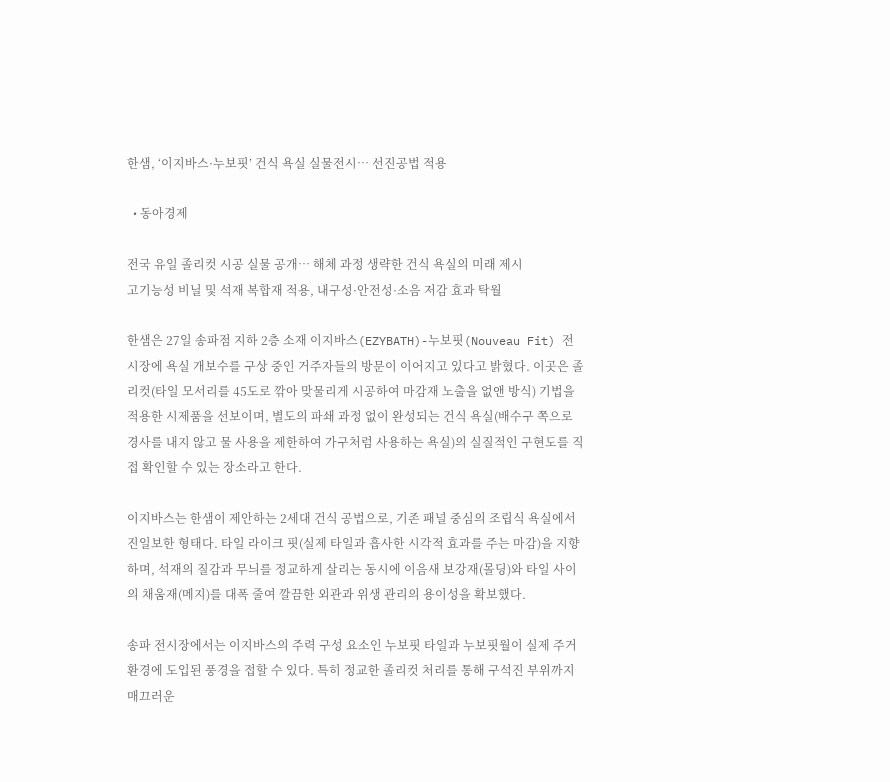한샘, ‘이지바스·누보핏’ 건식 욕실 실물전시… 선진공법 적용

  • 동아경제

전국 유일 졸리컷 시공 실물 공개… 해체 과정 생략한 건식 욕실의 미래 제시
고기능성 비닐 및 석재 복합재 적용, 내구성·안전성·소음 저감 효과 탁월

한샘은 27일 송파점 지하 2층 소재 이지바스(EZYBATH)-누보핏(Nouveau Fit) 전시장에 욕실 개보수를 구상 중인 거주자들의 방문이 이어지고 있다고 밝혔다. 이곳은 졸리컷(타일 모서리를 45도로 깎아 맞물리게 시공하여 마감재 노출을 없앤 방식) 기법을 적용한 시제품을 선보이며, 별도의 파쇄 과정 없이 완성되는 건식 욕실(배수구 쪽으로 경사를 내지 않고 물 사용을 제한하여 가구처럼 사용하는 욕실)의 실질적인 구현도를 직접 확인할 수 있는 장소라고 한다.

이지바스는 한샘이 제안하는 2세대 건식 공법으로, 기존 패널 중심의 조립식 욕실에서 진일보한 형태다. 타일 라이크 핏(실제 타일과 흡사한 시각적 효과를 주는 마감)을 지향하며, 석재의 질감과 무늬를 정교하게 살리는 동시에 이음새 보강재(몰딩)와 타일 사이의 채움재(메지)를 대폭 줄여 깔끔한 외관과 위생 관리의 용이성을 확보했다.

송파 전시장에서는 이지바스의 주력 구성 요소인 누보핏 타일과 누보핏월이 실제 주거 환경에 도입된 풍경을 접할 수 있다. 특히 정교한 졸리컷 처리를 통해 구석진 부위까지 매끄러운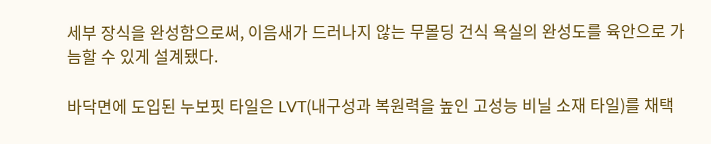세부 장식을 완성함으로써, 이음새가 드러나지 않는 무몰딩 건식 욕실의 완성도를 육안으로 가늠할 수 있게 설계됐다.

바닥면에 도입된 누보핏 타일은 LVT(내구성과 복원력을 높인 고성능 비닐 소재 타일)를 채택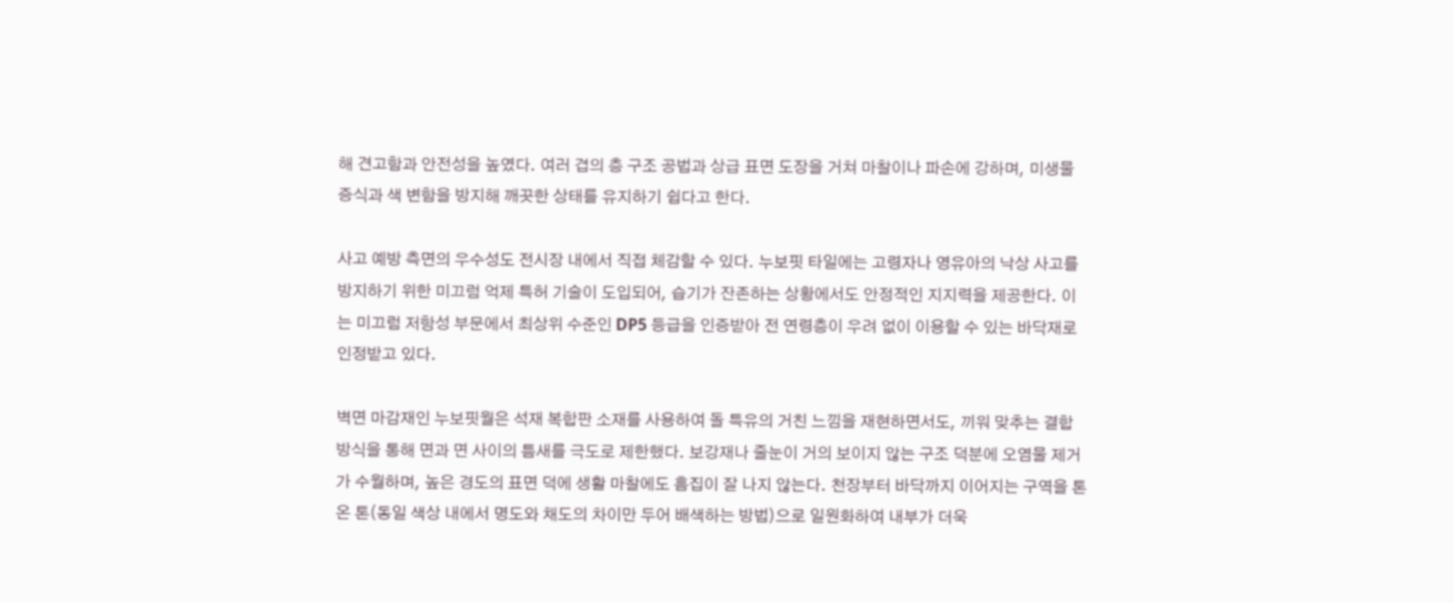해 견고함과 안전성을 높였다. 여러 겹의 층 구조 공법과 상급 표면 도장을 거쳐 마찰이나 파손에 강하며, 미생물 증식과 색 변함을 방지해 깨끗한 상태를 유지하기 쉽다고 한다.

사고 예방 측면의 우수성도 전시장 내에서 직접 체감할 수 있다. 누보핏 타일에는 고령자나 영유아의 낙상 사고를 방지하기 위한 미끄럼 억제 특허 기술이 도입되어, 습기가 잔존하는 상황에서도 안정적인 지지력을 제공한다. 이는 미끄럼 저항성 부문에서 최상위 수준인 DP5 등급을 인증받아 전 연령층이 우려 없이 이용할 수 있는 바닥재로 인정받고 있다.

벽면 마감재인 누보핏월은 석재 복합판 소재를 사용하여 돌 특유의 거친 느낌을 재현하면서도, 끼워 맞추는 결합 방식을 통해 면과 면 사이의 틈새를 극도로 제한했다. 보강재나 줄눈이 거의 보이지 않는 구조 덕분에 오염물 제거가 수월하며, 높은 경도의 표면 덕에 생활 마찰에도 흠집이 잘 나지 않는다. 천장부터 바닥까지 이어지는 구역을 톤 온 톤(동일 색상 내에서 명도와 채도의 차이만 두어 배색하는 방법)으로 일원화하여 내부가 더욱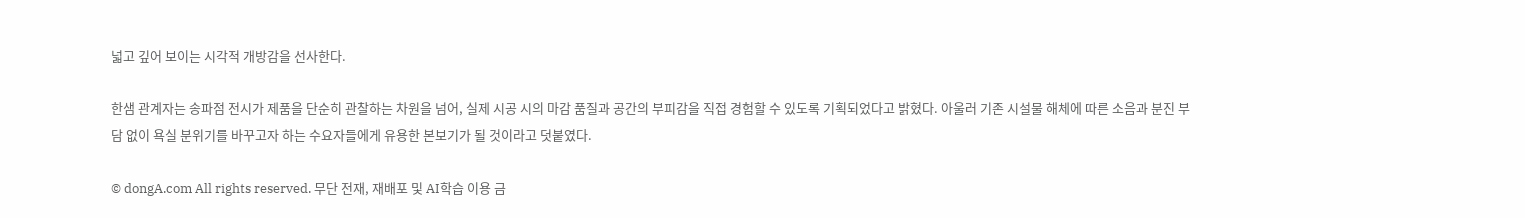넓고 깊어 보이는 시각적 개방감을 선사한다.

한샘 관계자는 송파점 전시가 제품을 단순히 관찰하는 차원을 넘어, 실제 시공 시의 마감 품질과 공간의 부피감을 직접 경험할 수 있도록 기획되었다고 밝혔다. 아울러 기존 시설물 해체에 따른 소음과 분진 부담 없이 욕실 분위기를 바꾸고자 하는 수요자들에게 유용한 본보기가 될 것이라고 덧붙였다.

© dongA.com All rights reserved. 무단 전재, 재배포 및 AI학습 이용 금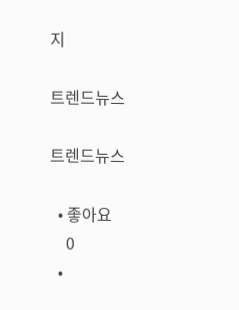지

트렌드뉴스

트렌드뉴스

  • 좋아요
    0
  •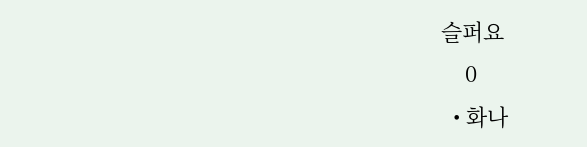슬퍼요
    0
  • 화나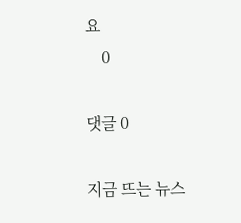요
    0

댓글 0

지금 뜨는 뉴스